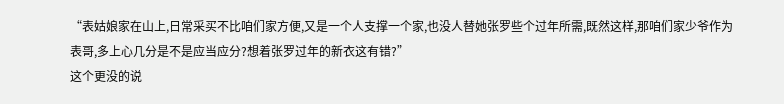“表姑娘家在山上,日常采买不比咱们家方便,又是一个人支撑一个家,也没人替她张罗些个过年所需,既然这样,那咱们家少爷作为表哥,多上心几分是不是应当应分?想着张罗过年的新衣这有错?”
这个更没的说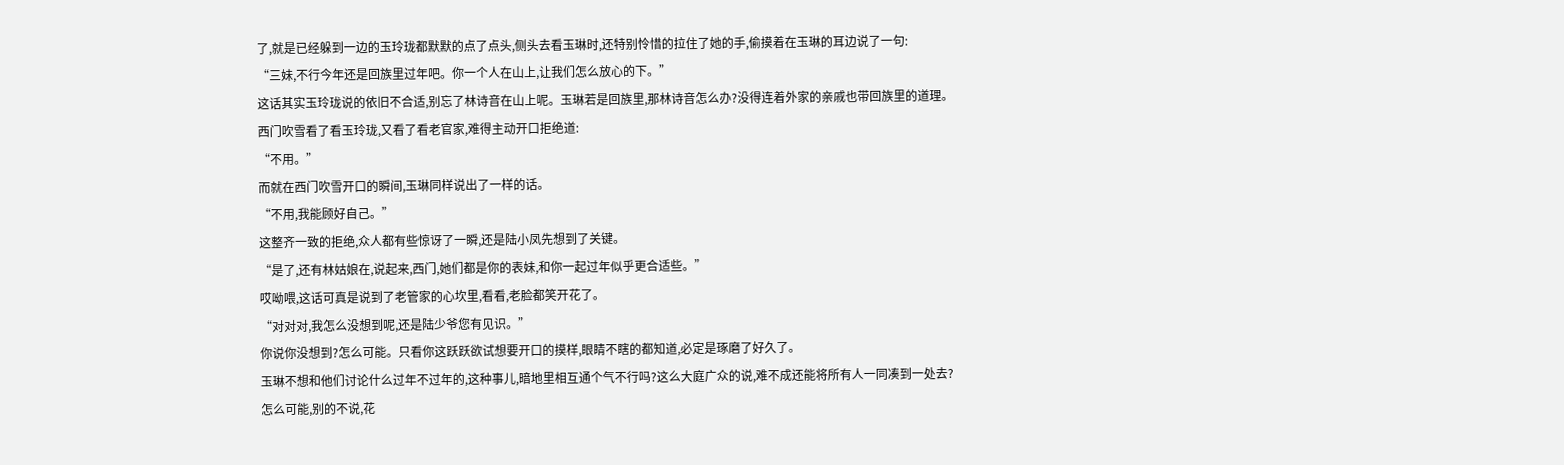了,就是已经躲到一边的玉玲珑都默默的点了点头,侧头去看玉琳时,还特别怜惜的拉住了她的手,偷摸着在玉琳的耳边说了一句:
“三妹,不行今年还是回族里过年吧。你一个人在山上,让我们怎么放心的下。”
这话其实玉玲珑说的依旧不合适,别忘了林诗音在山上呢。玉琳若是回族里,那林诗音怎么办?没得连着外家的亲戚也带回族里的道理。
西门吹雪看了看玉玲珑,又看了看老官家,难得主动开口拒绝道:
“不用。”
而就在西门吹雪开口的瞬间,玉琳同样说出了一样的话。
“不用,我能顾好自己。”
这整齐一致的拒绝,众人都有些惊讶了一瞬,还是陆小凤先想到了关键。
“是了,还有林姑娘在,说起来,西门,她们都是你的表妹,和你一起过年似乎更合适些。”
哎呦喂,这话可真是说到了老管家的心坎里,看看,老脸都笑开花了。
“对对对,我怎么没想到呢,还是陆少爷您有见识。”
你说你没想到?怎么可能。只看你这跃跃欲试想要开口的摸样,眼睛不瞎的都知道,必定是琢磨了好久了。
玉琳不想和他们讨论什么过年不过年的,这种事儿,暗地里相互通个气不行吗?这么大庭广众的说,难不成还能将所有人一同凑到一处去?
怎么可能,别的不说,花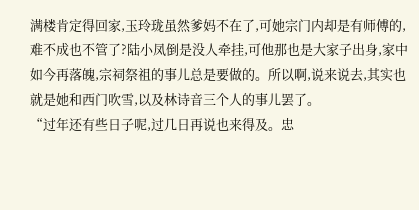满楼肯定得回家,玉玲珑虽然爹妈不在了,可她宗门内却是有师傅的,难不成也不管了?陆小凤倒是没人牵挂,可他那也是大家子出身,家中如今再落魄,宗祠祭祖的事儿总是要做的。所以啊,说来说去,其实也就是她和西门吹雪,以及林诗音三个人的事儿罢了。
“过年还有些日子呢,过几日再说也来得及。忠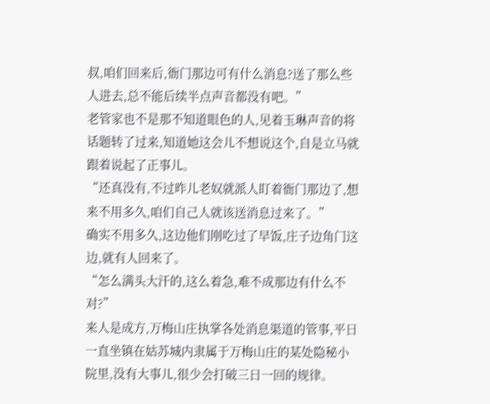叔,咱们回来后,衙门那边可有什么消息?送了那么些人进去,总不能后续半点声音都没有吧。”
老管家也不是那不知道眼色的人,见着玉琳声音的将话题转了过来,知道她这会儿不想说这个,自是立马就跟着说起了正事儿。
“还真没有,不过昨儿老奴就派人盯着衙门那边了,想来不用多久,咱们自己人就该送消息过来了。”
确实不用多久,这边他们刚吃过了早饭,庄子边角门这边,就有人回来了。
“怎么满头大汗的,这么着急,难不成那边有什么不对?”
来人是成方,万梅山庄执掌各处消息渠道的管事,平日一直坐镇在姑苏城内隶属于万梅山庄的某处隐秘小院里,没有大事儿,很少会打破三日一回的规律。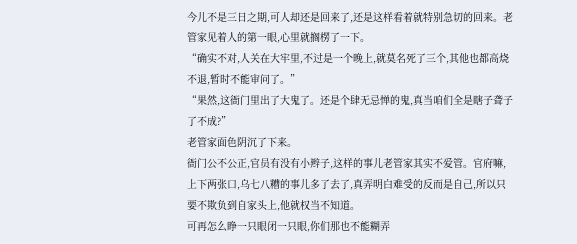今儿不是三日之期,可人却还是回来了,还是这样看着就特别急切的回来。老管家见着人的第一眼,心里就搁楞了一下。
“确实不对,人关在大牢里,不过是一个晚上,就莫名死了三个,其他也都高烧不退,暂时不能审问了。”
“果然,这衙门里出了大鬼了。还是个肆无忌惮的鬼,真当咱们全是瞎子聋子了不成?”
老管家面色阴沉了下来。
衙门公不公正,官员有没有小辫子,这样的事儿老管家其实不爱管。官府嘛,上下两张口,乌七八糟的事儿多了去了,真弄明白难受的反而是自己,所以只要不欺负到自家头上,他就权当不知道。
可再怎么睁一只眼闭一只眼,你们那也不能糊弄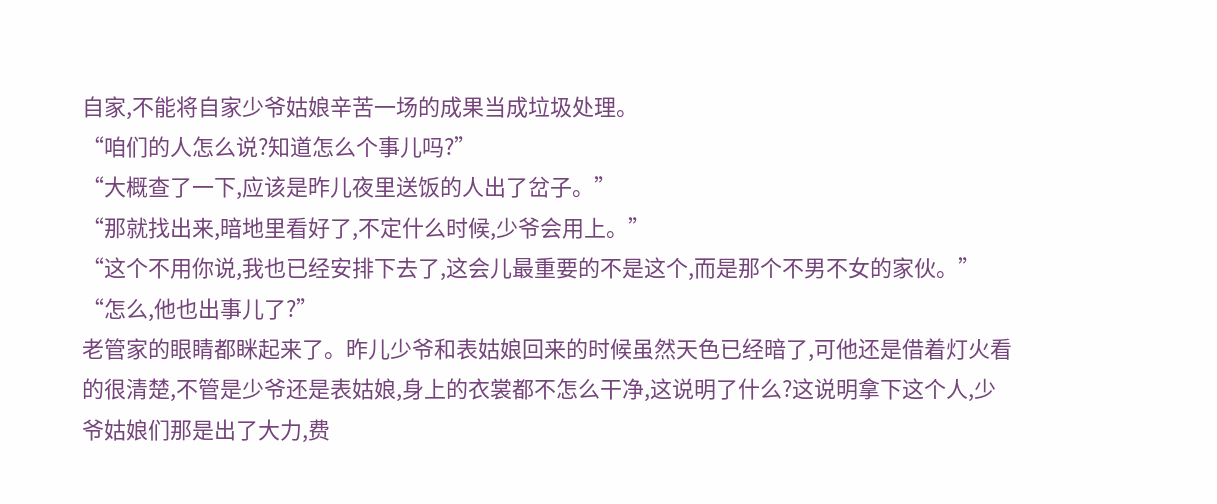自家,不能将自家少爷姑娘辛苦一场的成果当成垃圾处理。
“咱们的人怎么说?知道怎么个事儿吗?”
“大概查了一下,应该是昨儿夜里送饭的人出了岔子。”
“那就找出来,暗地里看好了,不定什么时候,少爷会用上。”
“这个不用你说,我也已经安排下去了,这会儿最重要的不是这个,而是那个不男不女的家伙。”
“怎么,他也出事儿了?”
老管家的眼睛都眯起来了。昨儿少爷和表姑娘回来的时候虽然天色已经暗了,可他还是借着灯火看的很清楚,不管是少爷还是表姑娘,身上的衣裳都不怎么干净,这说明了什么?这说明拿下这个人,少爷姑娘们那是出了大力,费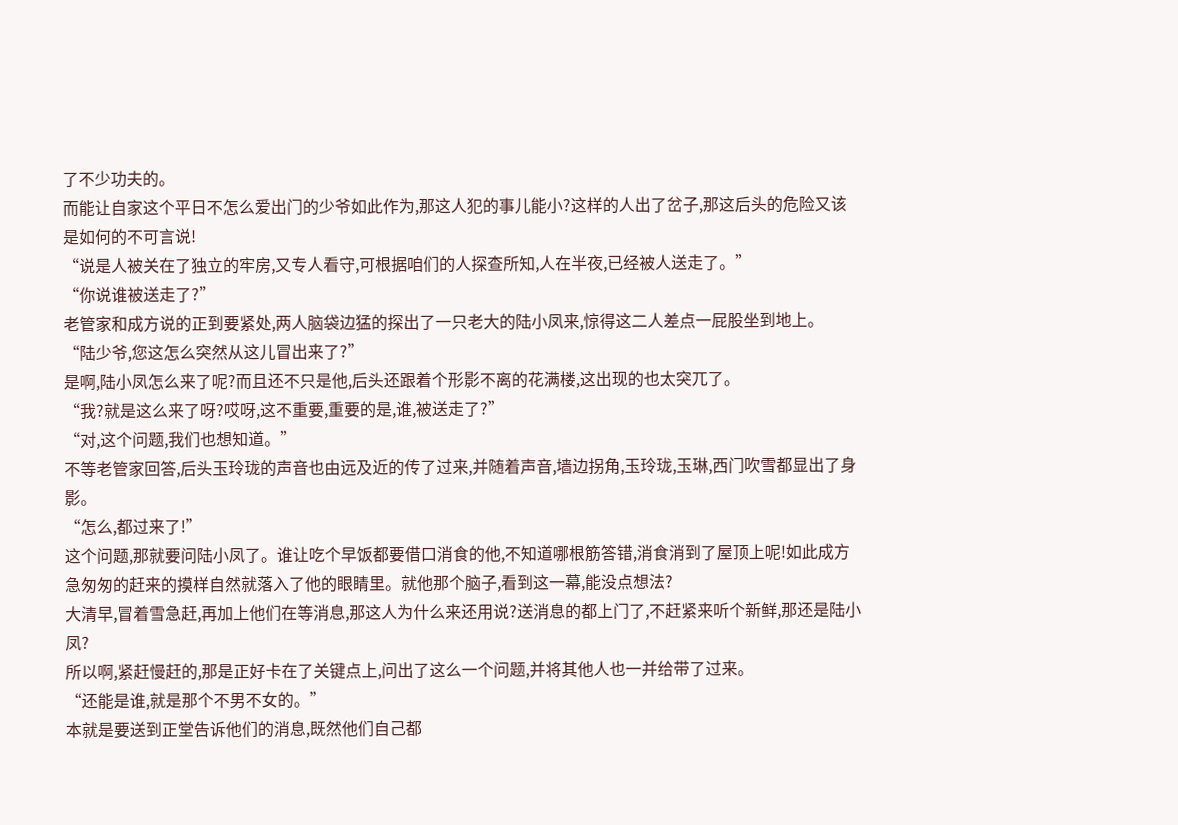了不少功夫的。
而能让自家这个平日不怎么爱出门的少爷如此作为,那这人犯的事儿能小?这样的人出了岔子,那这后头的危险又该是如何的不可言说!
“说是人被关在了独立的牢房,又专人看守,可根据咱们的人探查所知,人在半夜,已经被人送走了。”
“你说谁被送走了?”
老管家和成方说的正到要紧处,两人脑袋边猛的探出了一只老大的陆小凤来,惊得这二人差点一屁股坐到地上。
“陆少爷,您这怎么突然从这儿冒出来了?”
是啊,陆小凤怎么来了呢?而且还不只是他,后头还跟着个形影不离的花满楼,这出现的也太突兀了。
“我?就是这么来了呀?哎呀,这不重要,重要的是,谁,被送走了?”
“对,这个问题,我们也想知道。”
不等老管家回答,后头玉玲珑的声音也由远及近的传了过来,并随着声音,墙边拐角,玉玲珑,玉琳,西门吹雪都显出了身影。
“怎么,都过来了!”
这个问题,那就要问陆小凤了。谁让吃个早饭都要借口消食的他,不知道哪根筋答错,消食消到了屋顶上呢!如此成方急匆匆的赶来的摸样自然就落入了他的眼睛里。就他那个脑子,看到这一幕,能没点想法?
大清早,冒着雪急赶,再加上他们在等消息,那这人为什么来还用说?送消息的都上门了,不赶紧来听个新鲜,那还是陆小凤?
所以啊,紧赶慢赶的,那是正好卡在了关键点上,问出了这么一个问题,并将其他人也一并给带了过来。
“还能是谁,就是那个不男不女的。”
本就是要送到正堂告诉他们的消息,既然他们自己都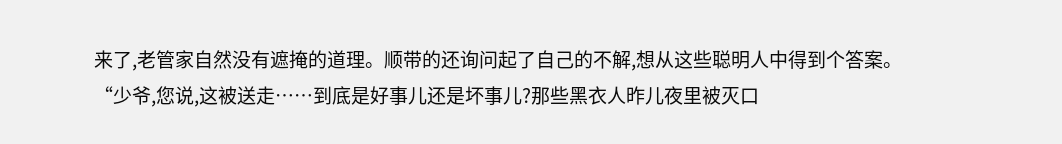来了,老管家自然没有遮掩的道理。顺带的还询问起了自己的不解,想从这些聪明人中得到个答案。
“少爷,您说,这被送走……到底是好事儿还是坏事儿?那些黑衣人昨儿夜里被灭口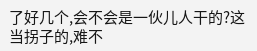了好几个,会不会是一伙儿人干的?这当拐子的,难不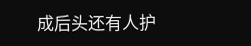成后头还有人护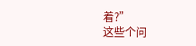着?”
这些个问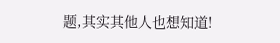题,其实其他人也想知道!